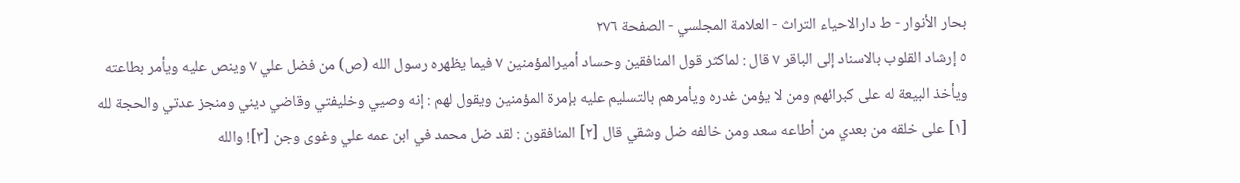بحار الأنوار - ط دارالاحیاء التراث - العلامة المجلسي - الصفحة ٢٧٦
٥ إرشاد القلوب بالاسناد إلى الباقر ٧ قال : لماكثر قول المنافقين وحساد أميرالمؤمنين ٧ فيما يظهره رسول الله (ص) من فضل علي ٧ وينص عليه ويأمر بطاعته ويأخذ البيعة له على كبرائهم ومن لا يؤمن غدره ويأمرهم بالتسليم عليه بإمرة المؤمنين ويقول لهم : إنه وصيي وخليفتي وقاضي ديني ومنجز عدتي والحجة لله [١] على خلقه من بعدي من أطاعه سعد ومن خالفه ضل وشقي قال [٢] المنافقون : لقد ضل محمد في ابن عمه علي وغوى وجن [٣]! والله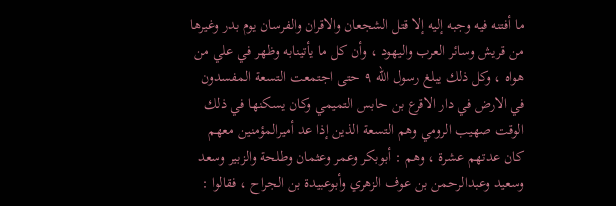ما أفتنه فيه وجبه إليه إلا قتل الشجعان والاقران والفرسان يوم بدر وغيرها من قريش وسائر العرب واليهود ، وأن كل ما يأتينابه وظهر في علي من هواه ، وكل ذلك يبلغ رسول الله ٩ حتى اجتمعت التسعة المفسدون في الارض في دار الاقرع بن حابس التميمي وكان يسكنها في ذلك الوقت صهيب الرومي وهم التسعة الذين إذا عد أميرالمؤمنين معهم كان عدتهم عشرة ، وهم : أبوبكر وعمر وعثمان وطلحة والزبير وسعد وسعيد وعبدالرحمن بن عوف الزهري وأبوعبيدة بن الجراح ، فقالوا :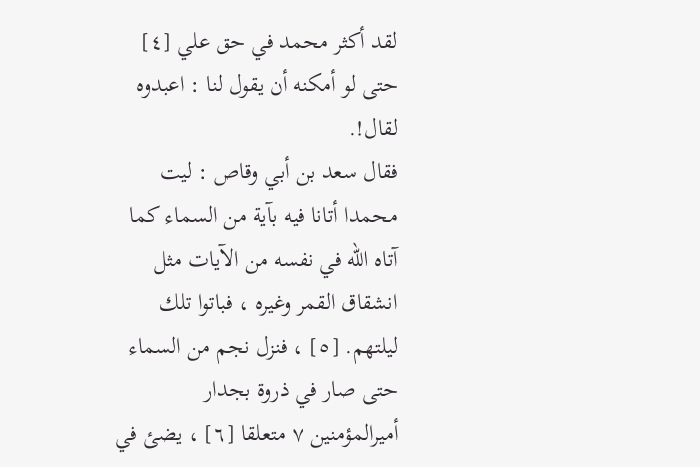لقد أكثر محمد في حق علي [٤] حتى لو أمكنه أن يقول لنا : اعبدوه لقال!.
فقال سعد بن أبي وقاص : ليت محمدا أتانا فيه بآية من السماء كما آتاه الله في نفسه من الآيات مثل انشقاق القمر وغيره ، فباتوا تلك ليلتهم. [٥] ، فنزل نجم من السماء حتى صار في ذروة بجدار أميرالمؤمنين ٧ متعلقا [٦] ، يضئ في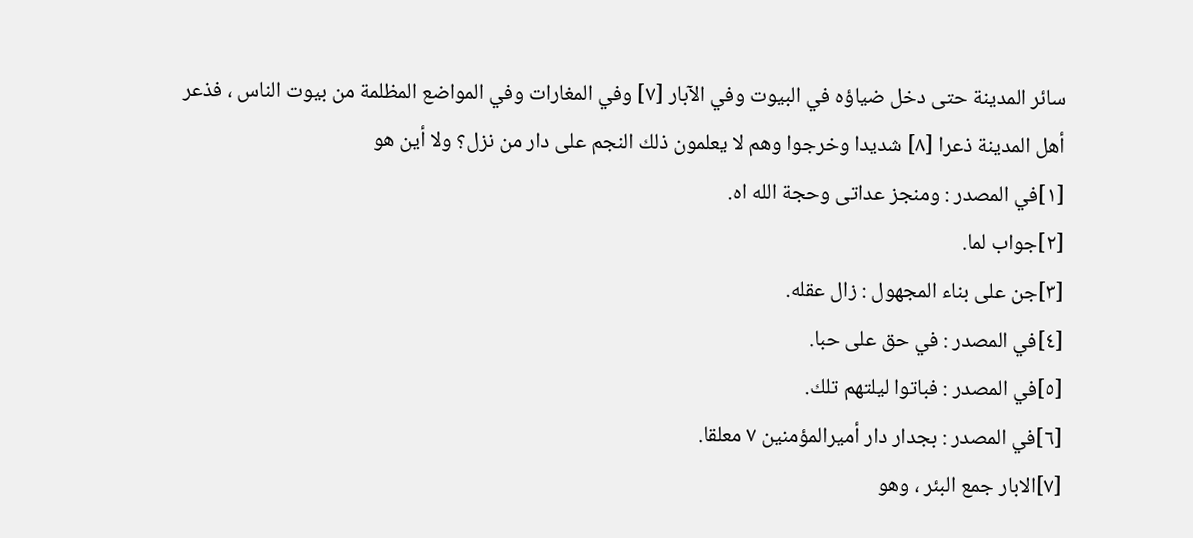سائر المدينة حتى دخل ضياؤه في البيوت وفي الآبار [٧] وفي المغارات وفي المواضع المظلمة من بيوت الناس ، فذعر أهل المدينة ذعرا [٨] شديدا وخرجوا وهم لا يعلمون ذلك النجم على دار من نزل؟ ولا أين هو
[١]في المصدر : ومنجز عداتى وحجة الله اه.
[٢]جواب لما.
[٣]جن على بناء المجهول : زال عقله.
[٤]في المصدر : في حق على حبا.
[٥]في المصدر : فباتوا ليلتهم تلك.
[٦]في المصدر : بجدار دار أميرالمؤمنين ٧ معلقا.
[٧]الابار جمع البئر ، وهو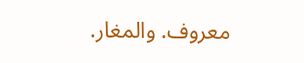معروف. والمغار.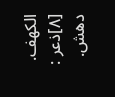الكهف.
[٨]ذعر : دهش.